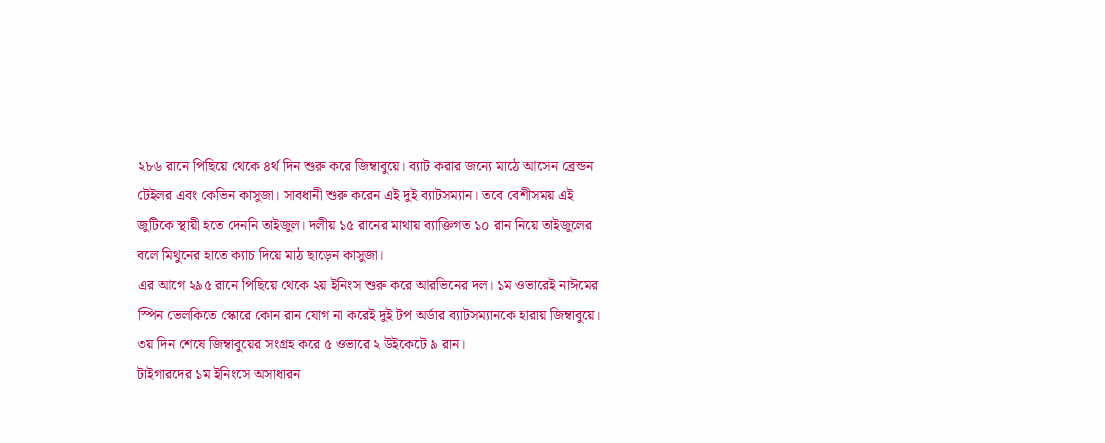২৮৬ রানে পিছিয়ে থেকে ৪র্থ দিন শুরু করে জিম্বাবুয়ে। ব্যাট করার জন্যে মাঠে আসেন ব্রেন্ডন টেইলর এবং কেভিন কাসুজা। সাবধানী শুরু করেন এই দুই ব্যাটসম্যান। তবে বেশীসময় এই জুটিকে স্থায়ী হতে দেননি তাইজুল। দলীয় ১৫ রানের মাথায় ব্যাক্তিগত ১০ রান নিয়ে তাইজুলের বলে মিথুনের হাতে ক্যাচ দিয়ে মাঠ ছাড়েন কাসুজা।
এর আগে ২৯৫ রানে পিছিয়ে থেকে ২য় ইনিংস শুরু করে আরভিনের দল। ১ম ওভারেই নাঈমের স্পিন ভেলকিতে স্কোরে কোন রান যোগ না করেই দুই টপ অর্ডার ব্যাটসম্যানকে হারায় জিম্বাবুয়ে। ৩য় দিন শেষে জিম্বাবুয়ের সংগ্রহ করে ৫ ওভারে ২ উইকেটে ৯ রান।
টাইগারদের ১ম ইনিংসে অসাধারন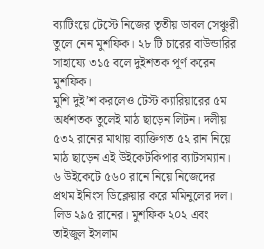ব্যাটিংয়ে টেস্টে নিজের তৃতীয় ডাবল সেঞ্চুরী তুলে নেন মুশফিক। ২৮ টি চারের বাউন্ডারির সাহায্যে ৩১৫ বলে দুইশতক পূর্ণ করেন মুশফিক।
মুশি দুই’শ করলেও টেস্ট ক্যারিয়ারের ৫ম অর্ধশতক তুলেই মাঠ ছাড়েন লিটন। দলীয় ৫৩২ রানের মাথায় ব্যাক্তিগত ৫২ রান নিয়ে মাঠ ছাড়েন এই উইকেটকিপার ব্যাটসম্যান।
৬ উইকেটে ৫৬০ রানে নিয়ে নিজেদের প্রথম ইনিংস ডিক্লেয়ার করে মমিনুলের দল। লিড ২৯৫ রানের। মুশফিক ২০২ এবং তাইজুল ইসলাম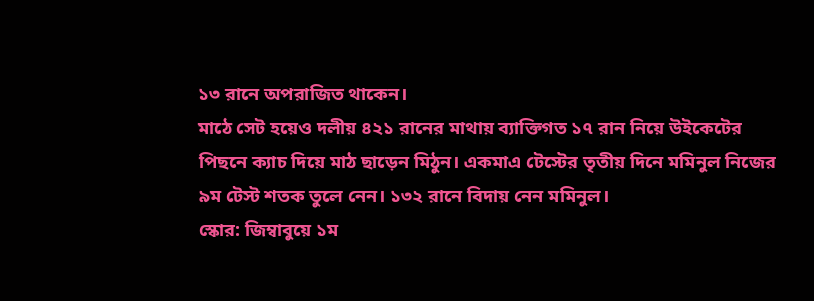১৩ রানে অপরাজিত থাকেন।
মাঠে সেট হয়েও দলীয় ৪২১ রানের মাথায় ব্যাক্তিগত ১৭ রান নিয়ে উইকেটের পিছনে ক্যাচ দিয়ে মাঠ ছাড়েন মিঠুন। একমাএ টেস্টের তৃতীয় দিনে মমিনুল নিজের ৯ম টেস্ট শতক তুলে নেন। ১৩২ রানে বিদায় নেন মমিনুল।
স্কোর: জিম্বাবুয়ে ১ম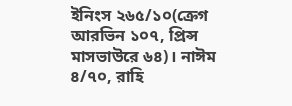ইনিংস ২৬৫/১০(ক্রেগ আরভিন ১০৭, প্রিন্স মাসভাউরে ৬৪)। নাঈম ৪/৭০, রাহি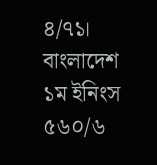৪/৭১।
বাংলাদেশ ১ম ইনিংস ৫৬০/৬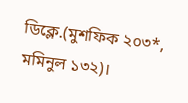ডিক্লে.(মুশফিক ২০৩*, মমিনুল ১৩২)।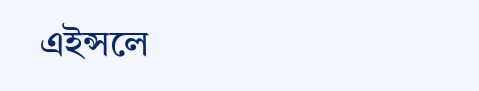এইন্সলে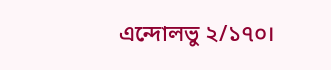এন্দোলভু ২/১৭০।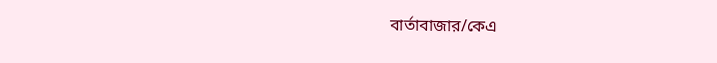বার্তাবাজার/কেএ